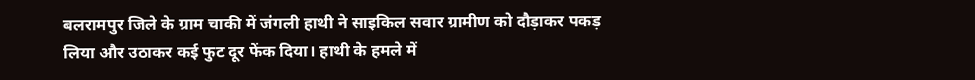बलरामपुर जिले के ग्राम चाकी में जंगली हाथी ने साइकिल सवार ग्रामीण को दौड़ाकर पकड़ लिया और उठाकर कई फुट दूर फेंक दिया। हाथी के हमले में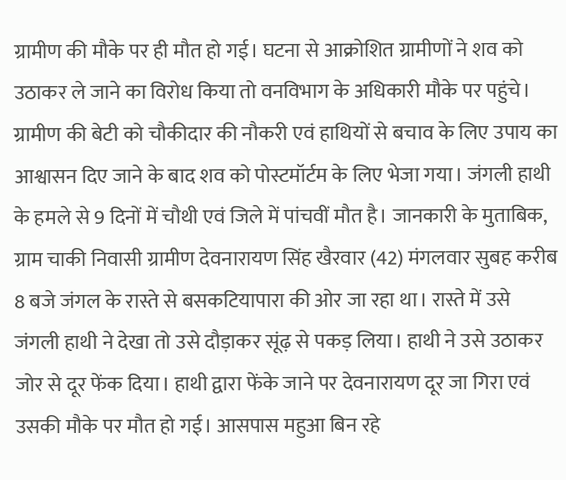ग्रामीण की मौके पर ही मौत हो गई। घटना से आक्रोशित ग्रामीणों ने शव को उठाकर ले जाने का विरोध किया तो वनविभाग के अधिकारी मौके पर पहुंचे। ग्रामीण की बेटी को चौकीदार की नौकरी एवं हाथियों से बचाव के लिए उपाय का आश्वासन दिए जाने के बाद शव को पोस्टमॉर्टम के लिए भेजा गया। जंगली हाथी के हमले से 9 दिनों में चौथी एवं जिले में पांचवीं मौत है। जानकारी के मुताबिक, ग्राम चाकी निवासी ग्रामीण देवनारायण सिंह खैरवार (42) मंगलवार सुबह करीब 8 बजे जंगल के रास्ते से बसकटियापारा की ओर जा रहा था। रास्ते में उसे जंगली हाथी ने देखा तो उसे दौड़ाकर सूंढ़ से पकड़ लिया। हाथी ने उसे उठाकर जोर से दूर फेंक दिया। हाथी द्वारा फेंके जाने पर देवनारायण दूर जा गिरा एवं उसकी मौके पर मौत हो गई। आसपास महुआ बिन रहे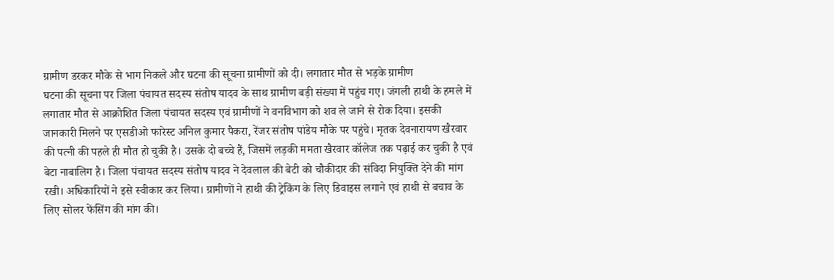ग्रामीण डरकर मौके से भाग निकले और घटना की सूचना ग्रामीणों को दी। लगातार मौत से भड़के ग्रामीण
घटना की सूचना पर जिला पंचायत सदस्य संतोष यादव के साथ ग्रामीण बड़ी संख्या में पहुंच गए। जंगली हाथी के हमले में लगातार मौत से आक्रोशित जिला पंचायत सदस्य एवं ग्रामीणों ने वनविभाग को शव ले जाने से रोक दिया। इसकी जानकारी मिलने पर एसडीओ फारेस्ट अनिल कुमार पैकरा, रेंजर संतोष पांडेय मौके पर पहुंचे। मृतक देवनारायण खैरवार की पत्नी की पहले ही मौत हो चुकी है। उसके दो बच्चे हैं, जिसमें लड़की ममता खैरवार कॉलेज तक पढ़ाई कर चुकी है एवं बेटा नाबालिग है। जिला पंचायत सदस्य संतोष यादव ने देवलाल की बेटी को चौकीदार की संविदा नियुक्ति देने की मांग रखी। अधिकारियों ने इसे स्वीकार कर लिया। ग्रामीणों ने हाथी की ट्रेकिंग के लिए डिवाइस लगाने एवं हाथी से बचाव के लिए सोलर फेंसिंग की मांग की।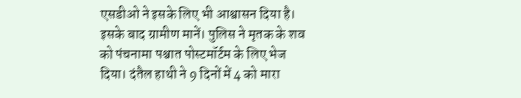एसडीओ ने इसके लिए भी आश्वासन दिया है। इसके बाद ग्रामीण मानें। पुलिस ने मृतक के शव को पंचनामा पश्चात पोस्टमॉर्टम के लिए भेज दिया। दंतैल हाथी ने 9 दिनों में 4 को मारा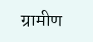ग्रामीण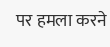पर हमला करने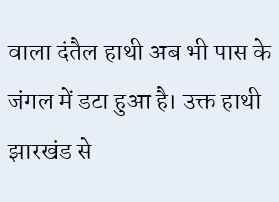वाला दंतैल हाथी अब भी पास के जंगल में डटा हुआ है। उक्त हाथी झारखंड से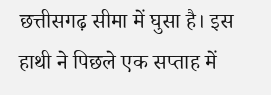छत्तीसगढ़ सीमा में घुसा है। इस हाथी ने पिछले एक सप्ताह में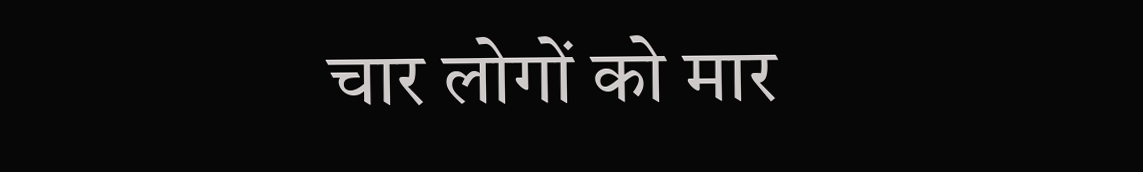चार लोगों को मार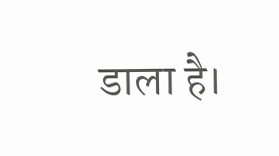डाला है।